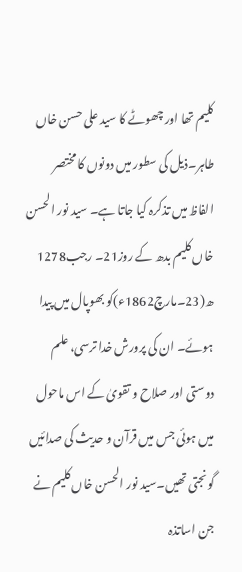کلیم تھا اور چھوٹے کا سید علی حسن خاں طاہر۔ذیل کی سطور میں دونوں کا مختصر الفاظ میں تذکرہ کیا جاتا ہے۔ سید نور الحسن خاں کلیم بدھ کے روز21۔ رجب1278 ھ(23۔مارچ1862ء)کو بھوپال میں پیدا ہوئے۔ ان کی پرورش خدا ترسی، علم دوستی اور صلاح و تقویٰ کے اس ماحول میں ہوئی جس میں قرآن و حدیث کی صدائیں گونجتی تھیں۔سید نور الحسن خاں کلیم نے جن اساتذہ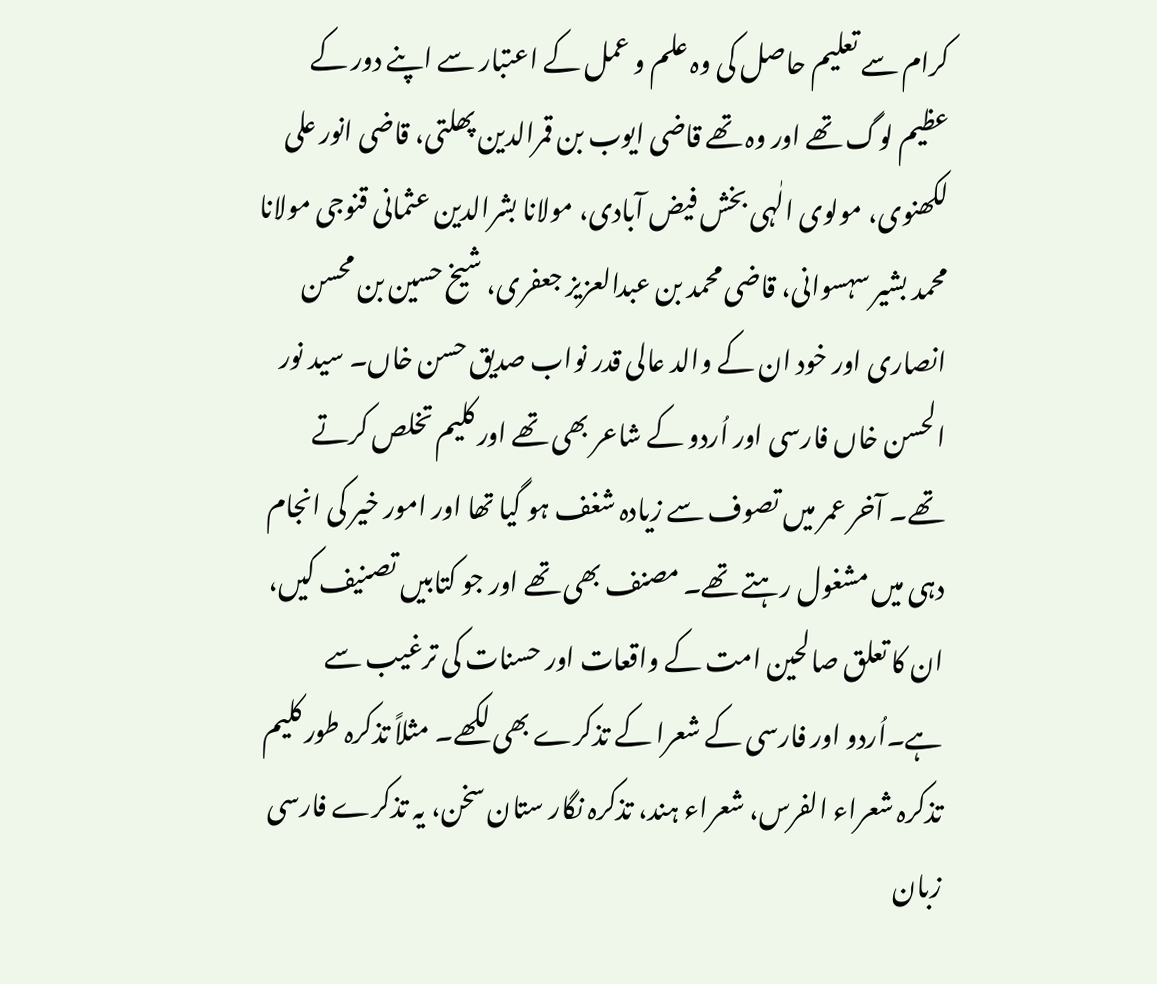کرام سے تعلیم حاصل کی وہ علم و عمل کے اعتبار سے اپنے دور کے عظیم لوگ تھے اور وہ تھے قاضی ایوب بن قمرالدین پھلتی، قاضی انور علی لکھنوی، مولوی الٰہی بخش فیض آبادی، مولانا بشرالدین عثمانی قنوجی مولانا محمد بشیر سہسوانی، قاضی محمد بن عبدالعزیز جعفری، شیخ حسین بن محسن انصاری اور خود ان کے والد عالی قدر نواب صدیق حسن خاں۔ سید نور الحسن خاں فارسی اور اُردو کے شاعر بھی تھے اور کلیم تخلص کرتے تھے۔ آخر عمر میں تصوف سے زیادہ شغف ہو گیا تھا اور امور خیر کی انجام دہی میں مشغول رہتے تھے۔ مصنف بھی تھے اور جو کتابیں تصنیف کیں، ان کا تعلق صالحین امت کے واقعات اور حسنات کی ترغیب سے ہے۔اُردو اور فارسی کے شعرا کے تذکرے بھی لکھے۔ مثلاً تذکرہ طور کلیم تذکرہ شعراء الفرس، شعراء ہند، تذکرہ نگار ستان سخن، یہ تذکرے فارسی زبان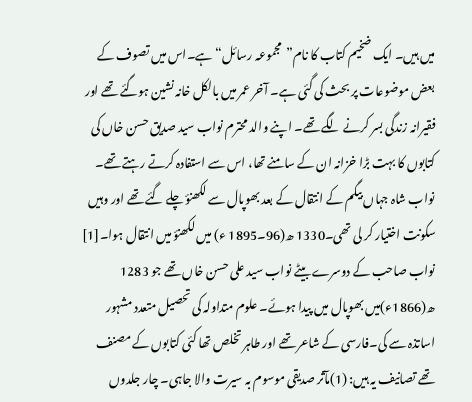میں ہیں۔ ایک ضخیم کتاب کا نام”مجموعہ رسائل“ ہے۔اس میں تصوف کے بعض موضوعات پر بحث کی گئی ہے۔ آخر عمر میں بالکل خانہ نشین ہوگئے تھے اور فقیرانہ زندگی بسر کرنے لگے تھے۔ اپنے والد محترم نواب سید صدیق حسن خاں کی کتابوں کا بہت بڑا خزانہ ان کے سامنے تھا، اس سے استفادہ کرتے رہتے تھے۔ نواب شاہ جہاں بیگم کے انتقال کے بعد بھوپال سے لکھنؤ چلے گئے تھے اور وہیں سکونت اختیار کر لی تھی۔1330 ھ(96۔1895 ء) میں لکھنؤ میں انتقال ہوا۔[1] نواب صاحب کے دوسرے بیٹے نواب سید علی حسن خاں تھے جو 1283 ھ(1866ء)میں بھوپال میں پیدا ہوئے۔ علوم متداولہ کی تحصیل متعدد مشہور اساتذہ سے کی۔فارسی کے شاعر تھے اور طاہر تخلص تھا کئی کتابوں کے مصنف تھے تصانیف یہ ہیں: (1)مآثر صدیقی موسوم بہ سیرت والا جاہی۔ چار جلدوں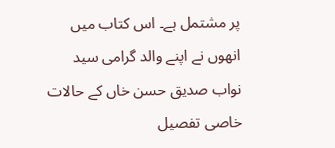پر مشتمل ہے۔ اس کتاب میں انھوں نے اپنے والد گرامی سید نواب صدیق حسن خاں کے حالات خاصی تفصیل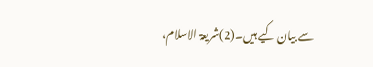سے بیان کیے ہیں۔(2)شریعۃ الاسلام،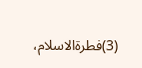(3)فطرۃالاسلام،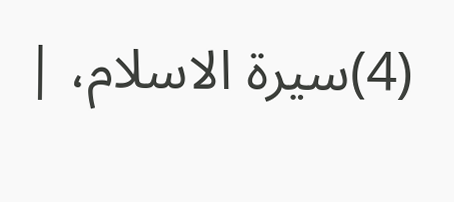(4)سیرۃ الاسلام، |